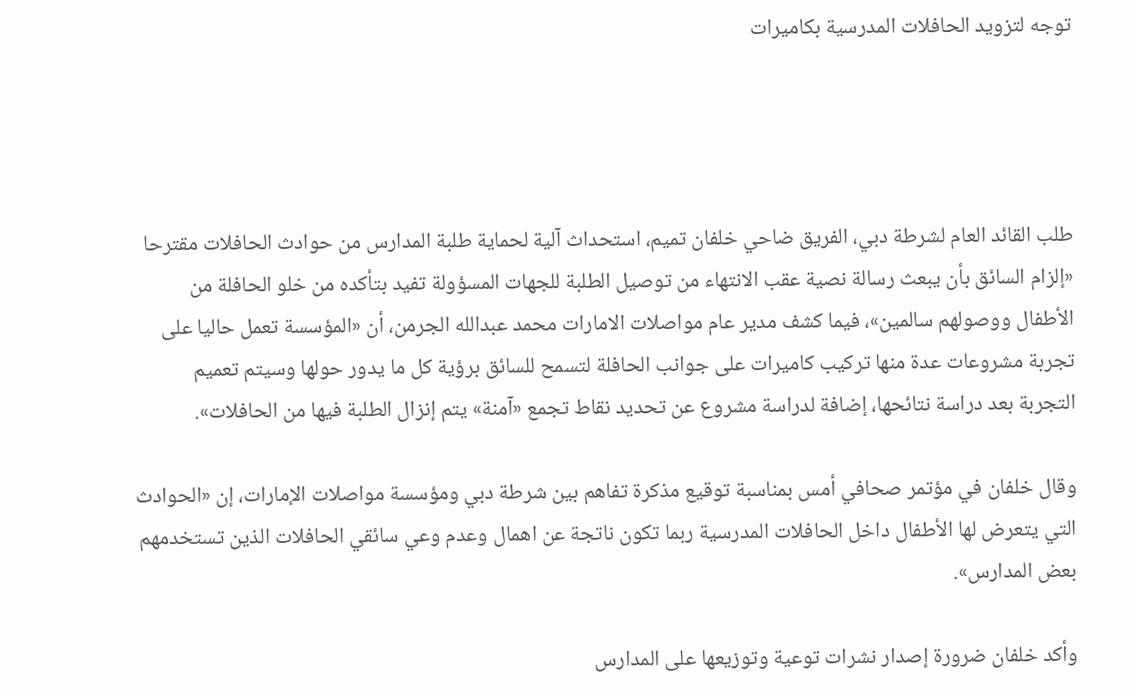توجه لتزويد الحافلات المدرسية بكاميرات




طلب القائد العام لشرطة دبي، الفريق ضاحي خلفان تميم، استحداث آلية لحماية طلبة المدارس من حوادث الحافلات مقترحا «إلزام السائق بأن يبعث رسالة نصية عقب الانتهاء من توصيل الطلبة للجهات المسؤولة تفيد بتأكده من خلو الحافلة من الأطفال ووصولهم سالمين»، فيما كشف مدير عام مواصلات الامارات محمد عبدالله الجرمن، أن «المؤسسة تعمل حاليا على تجربة مشروعات عدة منها تركيب كاميرات على جوانب الحافلة لتسمح للسائق برؤية كل ما يدور حولها وسيتم تعميم التجربة بعد دراسة نتائحها، إضافة لدراسة مشروع عن تحديد نقاط تجمع «آمنة» يتم إنزال الطلبة فيها من الحافلات».

وقال خلفان في مؤتمر صحافي أمس بمناسبة توقيع مذكرة تفاهم بين شرطة دبي ومؤسسة مواصلات الإمارات، إن «الحوادث التي يتعرض لها الأطفال داخل الحافلات المدرسية ربما تكون ناتجة عن اهمال وعدم وعي سائقي الحافلات الذين تستخدمهم بعض المدارس».

وأكد خلفان ضرورة إصدار نشرات توعية وتوزيعها على المدارس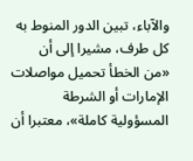والآباء، تبين الدور المنوط به كل طرف، مشيرا إلى أن «من الخطأ تحميل مواصلات الإمارات أو الشرطة المسؤولية كاملة»، معتبرا أن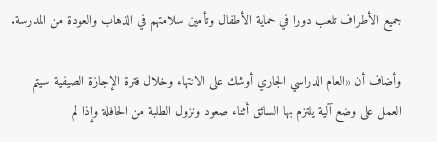جميع الأطراف تلعب دورا في حماية الأطفال وتأمين سلامتهم في الذهاب والعودة من المدرسة.

وأضاف أن «العام الدراسي الجاري أوشك على الانتهاء وخلال فترة الإجازة الصيفية سيتم العمل على وضع آلية يلتزم بها السائق أثناء صعود ونزول الطلبة من الحافلة وإذا لم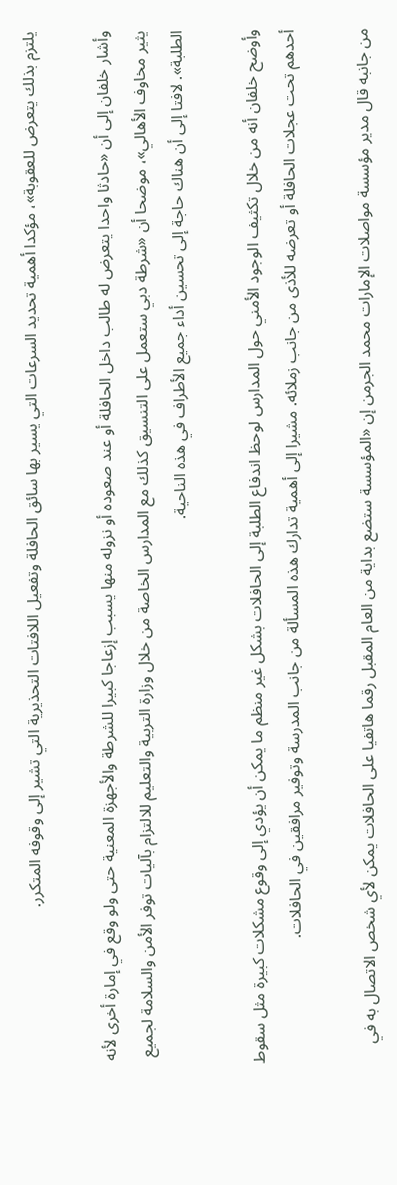يلتزم بذلك يتعرض للعقوبة»، مؤكدا أهمية تحديد السرعات التي يسير بها سائق الحافلة وتفعيل اللافتات التحذيرية التي تشير إلى وقوفه المتكرر.

وأشار خلفان إلى أن «حادثا واحدا يتعرض له طالب داخل الحافلة أو عند صعوده أو نزوله منها يسبب إزعاجا كبيرا للشرطة والأجهزة المعنية حتى ولو وقع في إمارة أخرى لأنه يثير مخاوف الأهالي»، موضحا أن «شرطة دبي ستعمل على التنسيق كذلك مع المدارس الخاصة من خلال وزارة التربية والتعليم للالتزام بآليات توفر الأمن والسلامة لجميع الطلبة». لافتا إلى أن هناك حاجة إلى تحسين أداء جميع الأطراف في هذه الناحية.

وأوضح خلفان أنه من خلال تكثيف الوجود الأمني حول المدارس لوحظ اندفاع الطلبة إلى الحافلات بشكل غير منظم ما يمكن أن يؤدي إلى وقوع مشكلات كبيرة مثل سقوط أحدهم تحت عجلات الحافلة أو تعرضه للأذى من جانب زملائه. مشيرا إلى أهمية تدارك هذه المسألة من جانب المدرسة وتوفير مرافقين في الحافلات.

من جانبه قال مدير مؤسسة مواصلات الإمارات محمد الجرمن إن «المؤسسة ستضع بداية من العام المقبل رقما هاتفيا على الحافلات يمكن لأي شخص الاتصال به في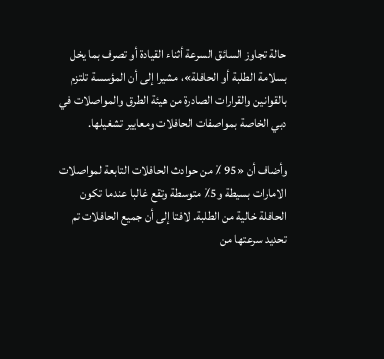حالة تجاوز السائق السرعة أثناء القيادة أو تصرف بما يخل بسلامة الطلبة أو الحافلة»، مشيرا إلى أن المؤسسة تلتزم بالقوانين والقرارات الصادرة من هيئة الطرق والمواصلات في دبي الخاصة بمواصفات الحافلات ومعايير تشغيلها.

وأضاف أن «95 ٪ من حوادث الحافلات التابعة لمواصلات الامارات بسيطة و5٪ متوسطة وتقع غالبا عندما تكون الحافلة خالية من الطلبة. لافتا إلى أن جميع الحافلات تم تحديد سرعتها من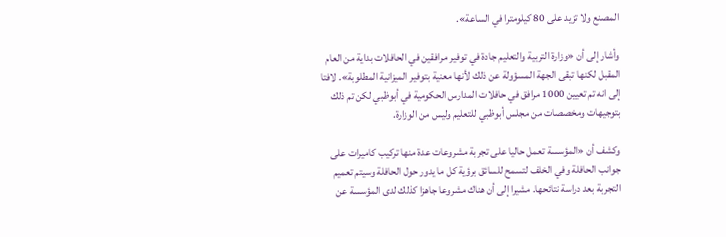المصنع ولا تزيد على 80 كيلومترا في الساعة».

وأشار إلى أن «وزارة التربية والتعليم جادة في توفير مرافقين في الحافلات بداية من العام المقبل لكنها تبقى الجهة المسؤولة عن ذلك لأنها معنية بتوفير الميزانية المطلوبة». لافتا إلى انه تم تعيين 1000 مرافق في حافلات المدارس الحكومية في أبوظبي لكن تم ذلك بتوجيهات ومخصصات من مجلس أبوظبي للتعليم وليس من الوزارة.

وكشف أن «المؤسسة تعمل حاليا على تجربة مشروعات عدة منها تركيب كاميرات على جوانب الحافلة وفي الخلف لتسمح للسائق برؤية كل ما يدور حول الحافلة وسيتم تعميم التجربة بعد دراسة نتائحها. مشيرا إلى أن هناك مشروعا جاهزا كذلك لدى المؤسسة عن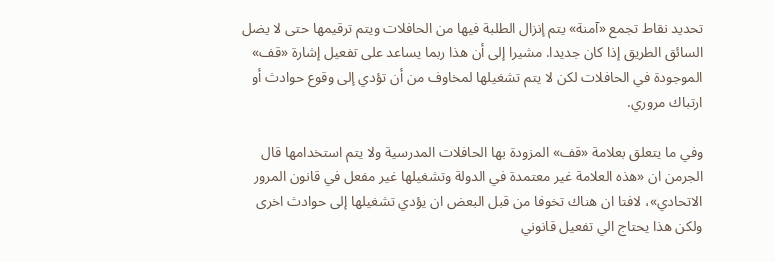تحديد نقاط تجمع «آمنة» يتم إنزال الطلبة فيها من الحافلات ويتم ترقيمها حتى لا يضل السائق الطريق إذا كان جديدا. مشيرا إلى أن هذا ربما يساعد على تفعيل إشارة «قف» الموجودة في الحافلات لكن لا يتم تشغيلها لمخاوف من أن تؤدي إلى وقوع حوادث أو ارتباك مروري.

وفي ما يتعلق بعلامة «قف» المزودة بها الحافلات المدرسية ولا يتم استخدامها قال الجرمن ان «هذه العلامة غير معتمدة في الدولة وتشغيلها غير مفعل في قانون المرور الاتحادي»، لافتا ان هناك تخوفا من قبل البعض ان يؤدي تشغيلها إلى حوادث اخرى ولكن هذا يحتاج الي تفعيل قانوني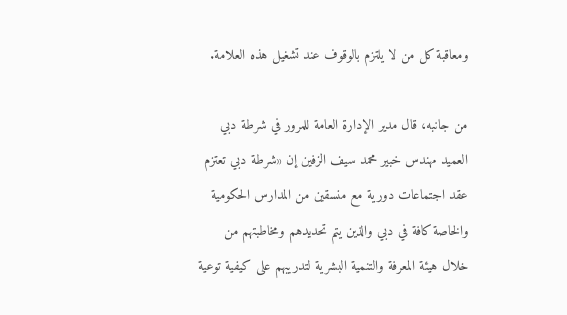ومعاقبة كل من لا يلتزم بالوقوف عند تشغيل هذه العلامة.

من جانبه، قال مدير الإدارة العامة للمرور في شرطة دبي العميد مهندس خبير محمد سيف الزفين إن «شرطة دبي تعتزم عقد اجتماعات دورية مع منسقين من المدارس الحكومية والخاصة كافة في دبي والذين يتم تحديدهم ومخاطبتهم من خلال هيئة المعرفة والتنمية البشرية لتدريبهم على كيفية توعية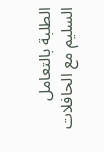الطلبة بالتعامل السليم مع الحافلات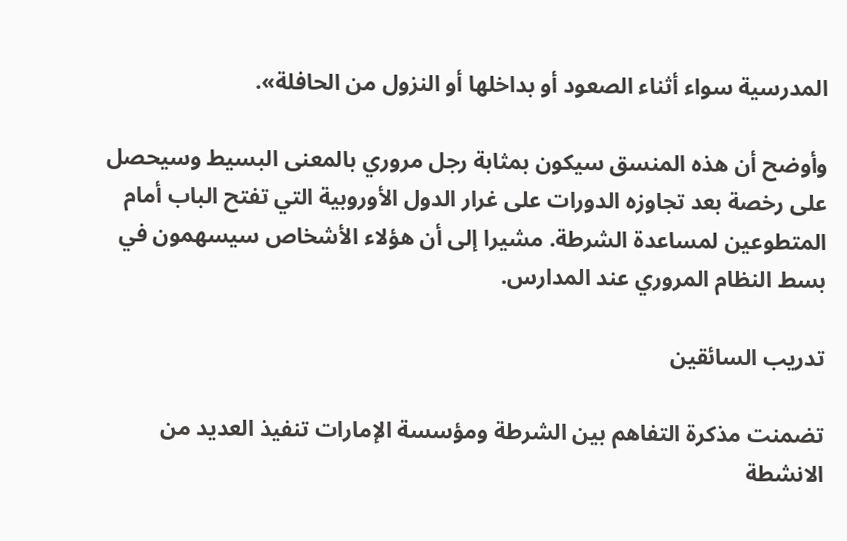المدرسية سواء أثناء الصعود أو بداخلها أو النزول من الحافلة».

وأوضح أن هذه المنسق سيكون بمثابة رجل مروري بالمعنى البسيط وسيحصل على رخصة بعد تجاوزه الدورات على غرار الدول الأوروبية التي تفتح الباب أمام المتطوعين لمساعدة الشرطة. مشيرا إلى أن هؤلاء الأشخاص سيسهمون في بسط النظام المروري عند المدارس.

تدريب السائقين

تضمنت مذكرة التفاهم بين الشرطة ومؤسسة الإمارات تنفيذ العديد من الانشطة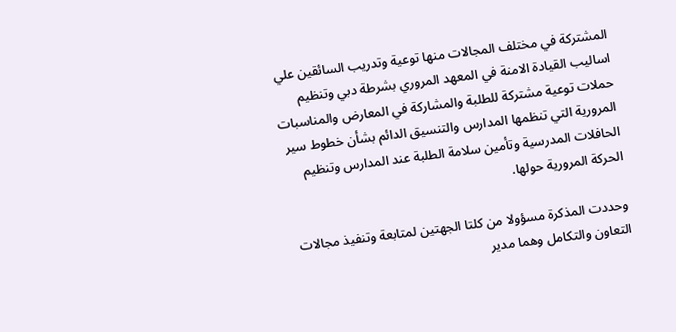المشتركة في مختلف المجالات منها توعية وتدريب السائقين علي اساليب القيادة الامنة في المعهد المروري بشرطة دبي وتنظيم حملات توعية مشتركة للطلبة والمشاركة في المعارض والمناسبات المرورية التي تنظمها المدارس والتنسيق الدائم بشأن خطوط سير الحافلات المدرسية وتأمين سلامة الطلبة عند المدارس وتنظيم الحركة المرورية حولها.

وحددت المذكرة مسؤولا من كلتا الجهتين لمتابعة وتنفيذ مجالات التعاون والتكامل وهما مدير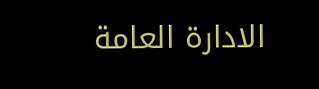الادارة العامة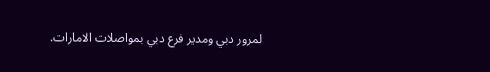لمرور دبي ومدير فرع دبي بمواصلات الامارات.